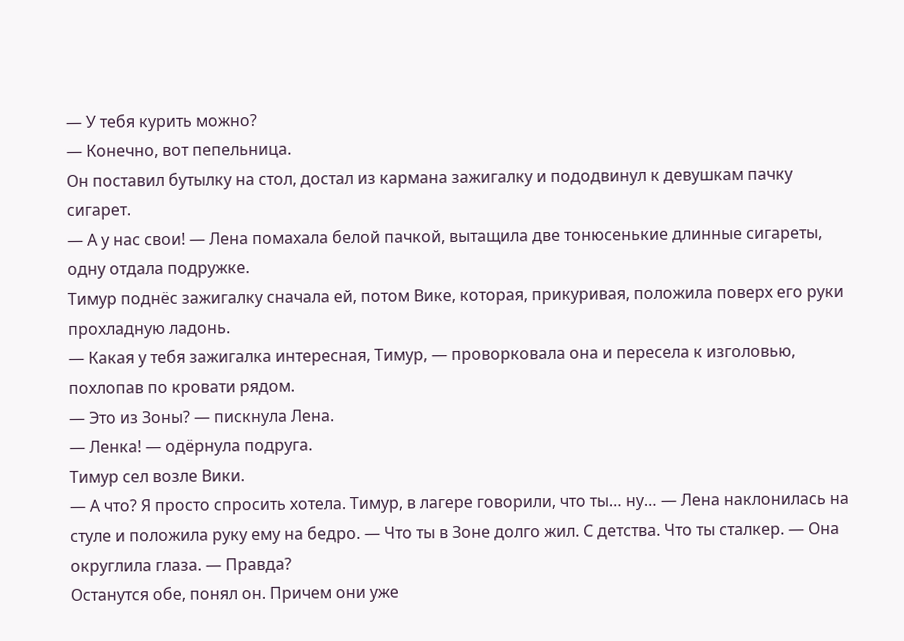— У тебя курить можно?
— Конечно, вот пепельница.
Он поставил бутылку на стол, достал из кармана зажигалку и пододвинул к девушкам пачку сигарет.
— А у нас свои! — Лена помахала белой пачкой, вытащила две тонюсенькие длинные сигареты, одну отдала подружке.
Тимур поднёс зажигалку сначала ей, потом Вике, которая, прикуривая, положила поверх его руки прохладную ладонь.
— Какая у тебя зажигалка интересная, Тимур, — проворковала она и пересела к изголовью, похлопав по кровати рядом.
— Это из Зоны? — пискнула Лена.
— Ленка! — одёрнула подруга.
Тимур сел возле Вики.
— А что? Я просто спросить хотела. Тимур, в лагере говорили, что ты… ну… — Лена наклонилась на стуле и положила руку ему на бедро. — Что ты в Зоне долго жил. С детства. Что ты сталкер. — Она округлила глаза. — Правда?
Останутся обе, понял он. Причем они уже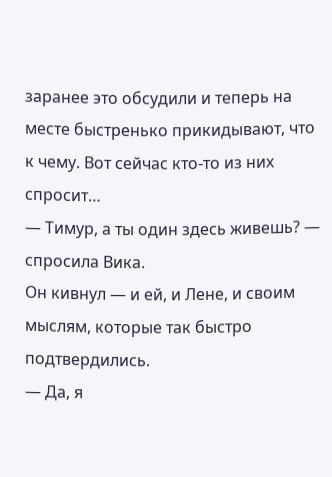заранее это обсудили и теперь на месте быстренько прикидывают, что к чему. Вот сейчас кто-то из них спросит…
— Тимур, а ты один здесь живешь? — спросила Вика.
Он кивнул — и ей, и Лене, и своим мыслям, которые так быстро подтвердились.
— Да, я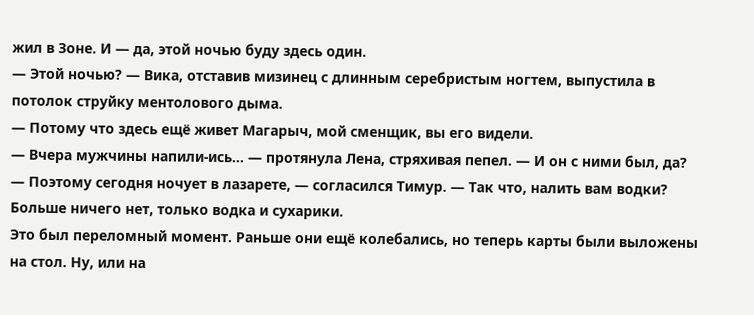жил в Зоне. И — да, этой ночью буду здесь один.
— Этой ночью? — Вика, отставив мизинец с длинным серебристым ногтем, выпустила в потолок струйку ментолового дыма.
— Потому что здесь ещё живет Магарыч, мой сменщик, вы его видели.
— Вчера мужчины напили-ись… — протянула Лена, стряхивая пепел. — И он с ними был, да?
— Поэтому сегодня ночует в лазарете, — согласился Тимур. — Так что, налить вам водки? Больше ничего нет, только водка и сухарики.
Это был переломный момент. Раньше они ещё колебались, но теперь карты были выложены на стол. Ну, или на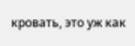кровать, это уж как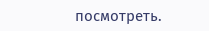посмотреть.